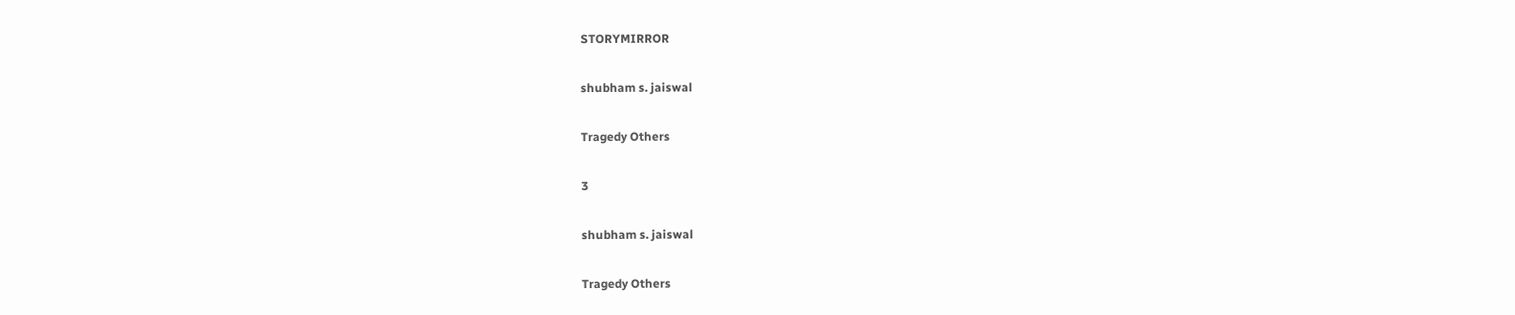STORYMIRROR

shubham s. jaiswal

Tragedy Others

3

shubham s. jaiswal

Tragedy Others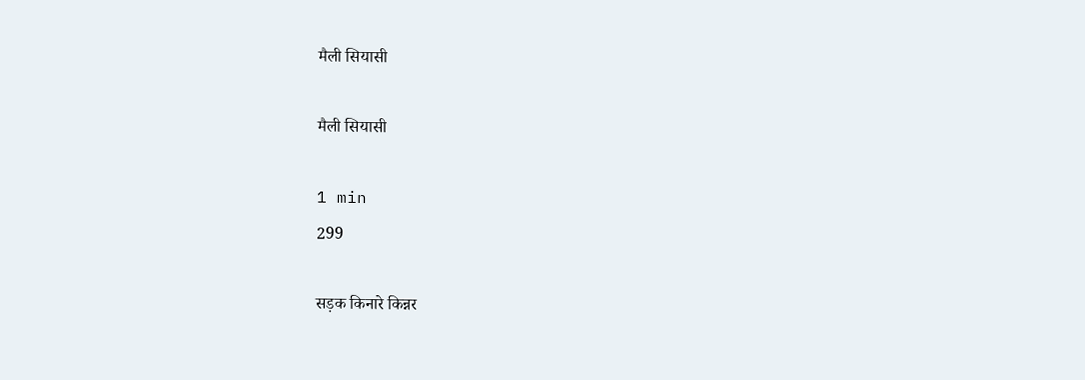मैली सियासी

मैली सियासी

1 min
299

सड़क किनारे किन्नर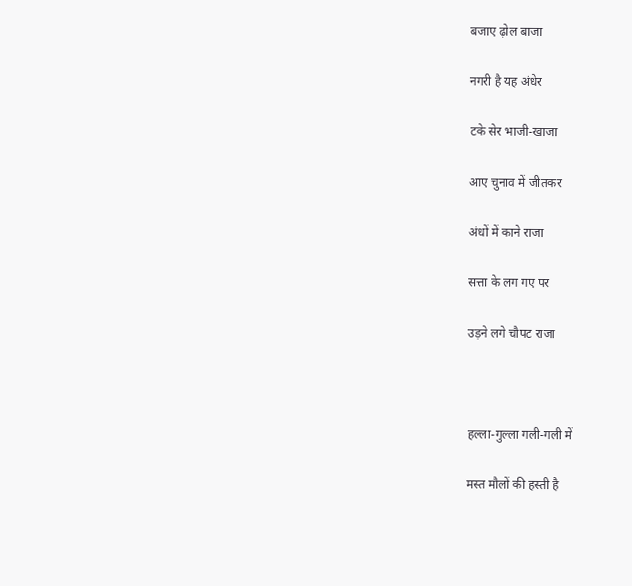बजाए ढ़ोल बाजा

नगरी है यह अंधेर

टके सेर भाजी-खाजा

आए चुनाव में जीतकर

अंधों में काने राजा

सत्ता के लग गए पर

उड़ने लगे चौपट राजा



हल्ला-गुल्ला गली-गली में

मस्त मौलों की हस्ती है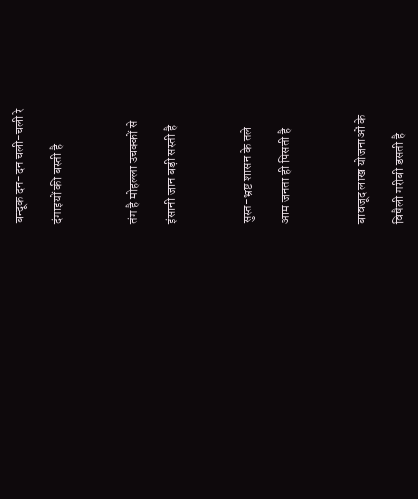बन्दूक दन-दन चली-चली रे

दंगाइयों की बस्ती है



तंग है मोहल्ला उचक्कों से

इंसानी जान बड़ी सस्ती है



सुस्त-भ्रष्ट शासन के तले

आम जनता ही पिसती है



बावजूद लाख योजनाओं के

विषैली गरीबी डसती है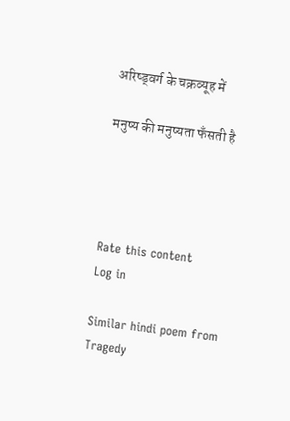अरिष्ड्वर्ग के चक्रव्यूह में

मनुष्य की मनुष्यता फँसती है




Rate this content
Log in

Similar hindi poem from Tragedy